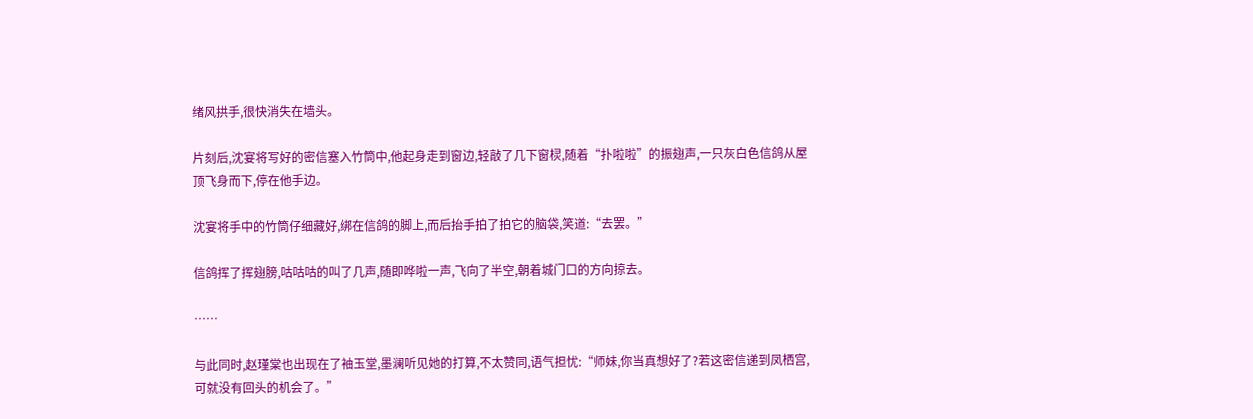绪风拱手,很快消失在墙头。

片刻后,沈宴将写好的密信塞入竹筒中,他起身走到窗边,轻敲了几下窗棂,随着“扑啦啦”的振翅声,一只灰白色信鸽从屋顶飞身而下,停在他手边。

沈宴将手中的竹筒仔细藏好,绑在信鸽的脚上,而后抬手拍了拍它的脑袋,笑道:“去罢。”

信鸽挥了挥翅膀,咕咕咕的叫了几声,随即哗啦一声,飞向了半空,朝着城门口的方向掠去。

……

与此同时,赵瑾棠也出现在了袖玉堂,墨澜听见她的打算,不太赞同,语气担忧:“师妹,你当真想好了?若这密信递到凤栖宫,可就没有回头的机会了。”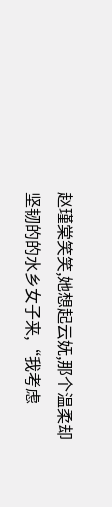赵瑾棠笑笑,她想起云妩,那个温柔却坚韧的的水乡女子来,“我考虑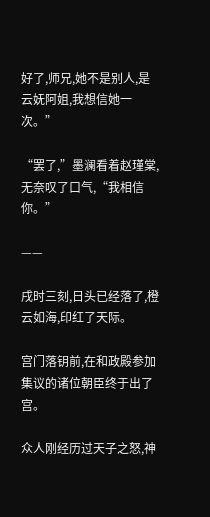好了,师兄,她不是别人,是云妩阿姐,我想信她一次。”

“罢了,”墨澜看着赵瑾棠,无奈叹了口气,“我相信你。”

——

戌时三刻,日头已经落了,橙云如海,印红了天际。

宫门落钥前,在和政殿参加集议的诸位朝臣终于出了宫。

众人刚经历过天子之怒,神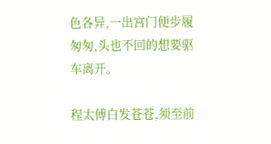色各异,一出宫门便步履匆匆,头也不回的想要驱车离开。

程太傅白发苍苍,须至前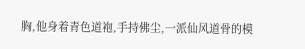胸,他身着青色道袍,手持佛尘,一派仙风道骨的模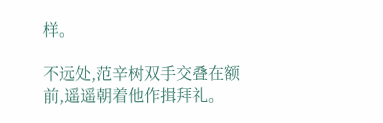样。

不远处,范辛树双手交叠在额前,遥遥朝着他作揖拜礼。